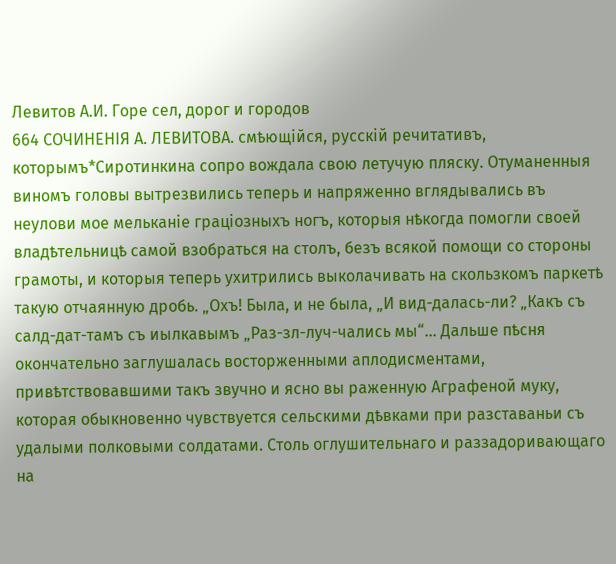Левитов А.И. Горе сел, дорог и городов
664 СОЧИНЕНІЯ А. ЛЕВИТОВА. смѣющійся, русскій речитативъ, которымъ*Сиротинкина сопро вождала свою летучую пляску. Отуманенныя виномъ головы вытрезвились теперь и напряженно вглядывались въ неулови мое мельканіе граціозныхъ ногъ, которыя нѣкогда помогли своей владѣтельницѣ самой взобраться на столъ, безъ всякой помощи со стороны грамоты, и которыя теперь ухитрились выколачивать на скользкомъ паркетѣ такую отчаянную дробь. „Охъ! Была, и не была, „И вид-далась-ли? „Какъ съ салд-дат-тамъ съ иылкавымъ „Раз-зл-луч-чались мы“... Дальше пѣсня окончательно заглушалась восторженными аплодисментами, привѣтствовавшими такъ звучно и ясно вы раженную Аграфеной муку, которая обыкновенно чувствуется сельскими дѣвками при разставаньи съ удалыми полковыми солдатами. Столь оглушительнаго и раззадоривающаго на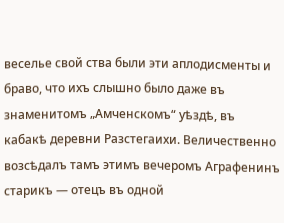веселье свой ства были эти аплодисменты и браво, что ихъ слышно было даже въ знаменитомъ „Амченскомъ“ уѣздѣ, въ кабакѣ деревни Разстегаихи. Величественно возсѣдалъ тамъ этимъ вечеромъ Аграфенинъ старикъ — отецъ въ одной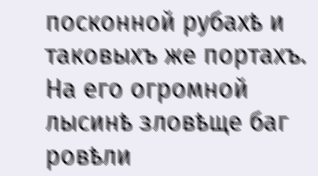посконной рубахѣ и таковыхъ же портахъ. На его огромной лысинѣ зловѣще баг ровѣли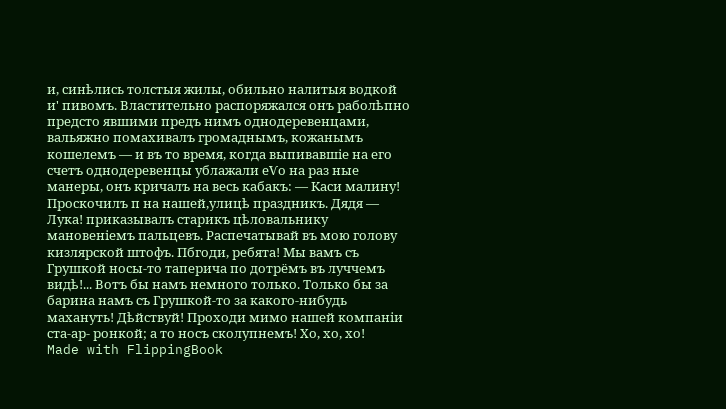и, синѣлись толстыя жилы, обильно налитыя водкой и' пивомъ. Властительно распоряжался онъ раболѣпно предсто явшими предъ нимъ однодеревенцами, вальяжно помахивалъ громаднымъ, кожанымъ кошелемъ — и въ то время, когда выпивавшіе на его счетъ однодеревенцы ублажали еѴо на раз ные манеры, онъ кричалъ на весь кабакъ: — Каси малину! Проскочилъ п на нашей,улицѣ праздникъ. Дядя — Лука! приказывалъ старикъ цѣловальнику мановеніемъ пальцевъ. Распечатывай въ мою голову кизлярской штофъ. Пбгоди, ребята! Мы вамъ съ Грушкой носы-то таперича по дотрёмъ въ луччемъ видѣ!... Вотъ бы намъ немного только. Только бы за барина намъ съ Грушкой-то за какого-нибудь махануть! Дѣйствуй! Проходи мимо нашей компаніи ста-ар- ронкой; а то носъ сколупнемъ! Хо, хо, хо!
Made with FlippingBook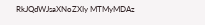RkJQdWJsaXNoZXIy MTMyMDAz